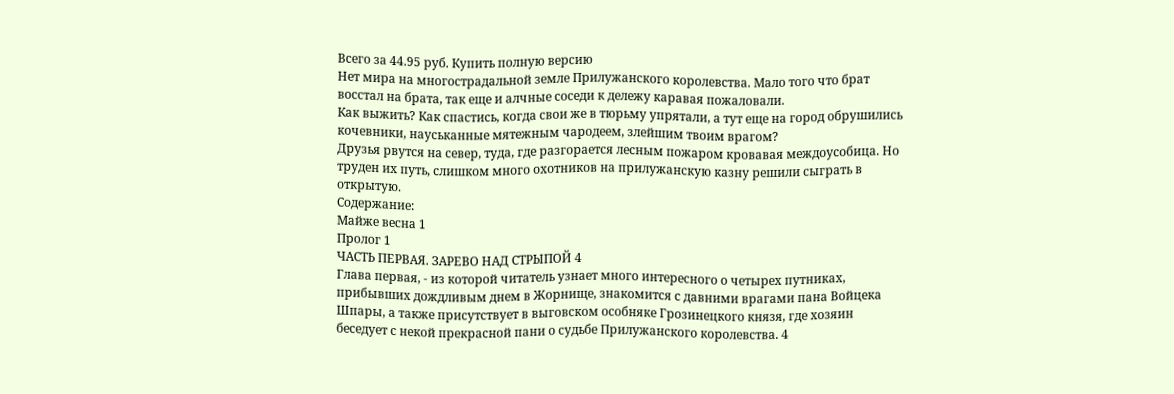Всего за 44.95 руб. Купить полную версию
Нет мира на многострадальной земле Прилужанского королевства. Мало того что брат восстал на брата, так еще и алчные соседи к дележу каравая пожаловали.
Как выжить? Как спастись, когда свои же в тюрьму упрятали, а тут еще на город обрушились кочевники, науськанные мятежным чародеем, злейшим твоим врагом?
Друзья рвутся на север, туда, где разгорается лесным пожаром кровавая междоусобица. Но труден их путь, слишком много охотников на прилужанскую казну решили сыграть в открытую.
Содержание:
Майже весна 1
Пролог 1
ЧАСТЬ ПЕРВАЯ. ЗАРЕВО НАД СТРЫПОЙ 4
Глава первая, - из которой читатель узнает много интересного о четырех путниках, прибывших дождливым днем в Жорнище, знакомится с давними врагами пана Войцека Шпары, а также присутствует в выговском особняке Грозинецкого князя, где хозяин беседует с некой прекрасной пани о судьбе Прилужанского королевства. 4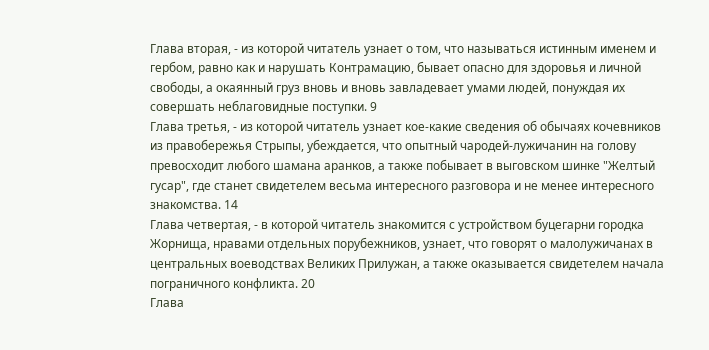Глава вторая, - из которой читатель узнает о том, что называться истинным именем и гербом, равно как и нарушать Контрамацию, бывает опасно для здоровья и личной свободы, а окаянный груз вновь и вновь завладевает умами людей, понуждая их совершать неблаговидные поступки. 9
Глава третья, - из которой читатель узнает кое-какие сведения об обычаях кочевников из правобережья Стрыпы, убеждается, что опытный чародей-лужичанин на голову превосходит любого шамана аранков, а также побывает в выговском шинке "Желтый гусар", где станет свидетелем весьма интересного разговора и не менее интересного знакомства. 14
Глава четвертая, - в которой читатель знакомится с устройством буцегарни городка Жорнища, нравами отдельных порубежников, узнает, что говорят о малолужичанах в центральных воеводствах Великих Прилужан, а также оказывается свидетелем начала пограничного конфликта. 20
Глава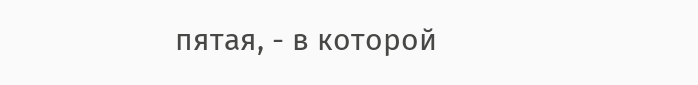пятая, - в которой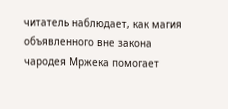читатель наблюдает, как магия объявленного вне закона чародея Мржека помогает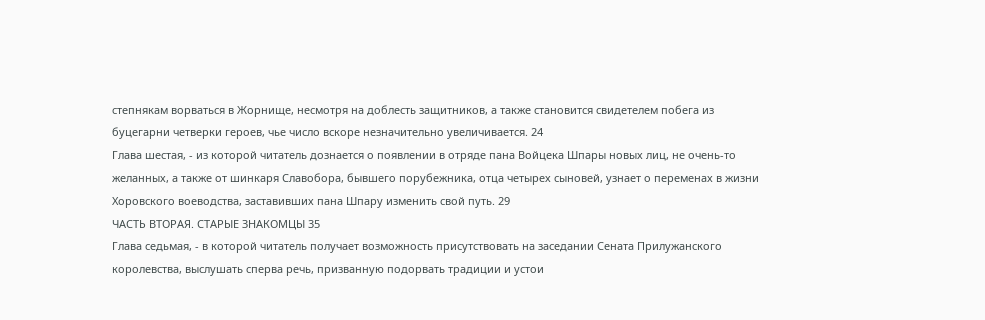степнякам ворваться в Жорнище, несмотря на доблесть защитников, а также становится свидетелем побега из буцегарни четверки героев, чье число вскоре незначительно увеличивается. 24
Глава шестая, - из которой читатель дознается о появлении в отряде пана Войцека Шпары новых лиц, не очень-то желанных, а также от шинкаря Славобора, бывшего порубежника, отца четырех сыновей, узнает о переменах в жизни Хоровского воеводства, заставивших пана Шпару изменить свой путь. 29
ЧАСТЬ ВТОРАЯ. СТАРЫЕ ЗНАКОМЦЫ 35
Глава седьмая, - в которой читатель получает возможность присутствовать на заседании Сената Прилужанского королевства, выслушать сперва речь, призванную подорвать традиции и устои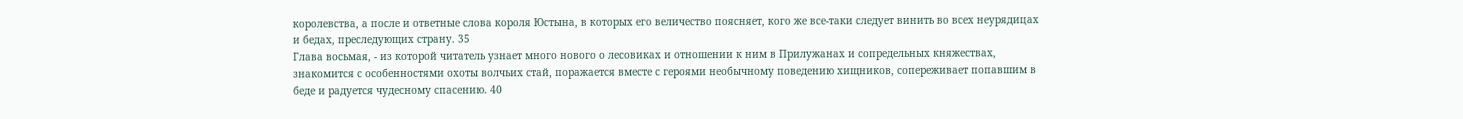королевства, а после и ответные слова короля Юстына, в которых его величество поясняет, кого же все-таки следует винить во всех неурядицах и бедах, преследующих страну. 35
Глава восьмая, - из которой читатель узнает много нового о лесовиках и отношении к ним в Прилужанах и сопредельных княжествах, знакомится с особенностями охоты волчьих стай, поражается вместе с героями необычному поведению хищников, сопереживает попавшим в беде и радуется чудесному спасению. 40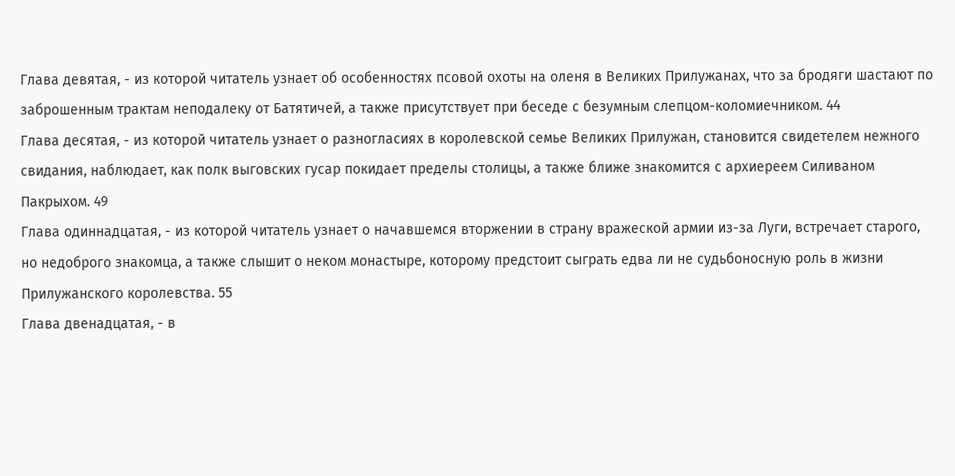Глава девятая, - из которой читатель узнает об особенностях псовой охоты на оленя в Великих Прилужанах, что за бродяги шастают по заброшенным трактам неподалеку от Батятичей, а также присутствует при беседе с безумным слепцом-коломиечником. 44
Глава десятая, - из которой читатель узнает о разногласиях в королевской семье Великих Прилужан, становится свидетелем нежного свидания, наблюдает, как полк выговских гусар покидает пределы столицы, а также ближе знакомится с архиереем Силиваном Пакрыхом. 49
Глава одиннадцатая, - из которой читатель узнает о начавшемся вторжении в страну вражеской армии из-за Луги, встречает старого, но недоброго знакомца, а также слышит о неком монастыре, которому предстоит сыграть едва ли не судьбоносную роль в жизни Прилужанского королевства. 55
Глава двенадцатая, - в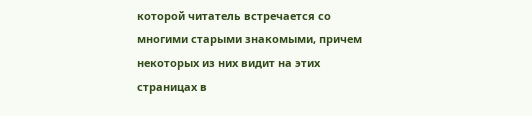которой читатель встречается со многими старыми знакомыми, причем некоторых из них видит на этих страницах в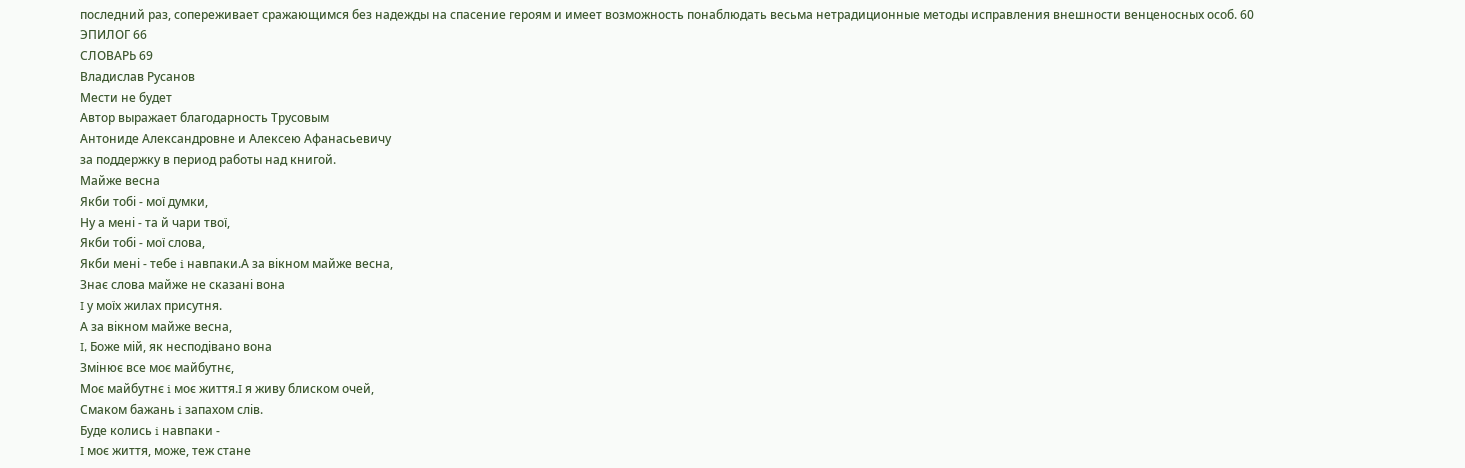последний раз, сопереживает сражающимся без надежды на спасение героям и имеет возможность понаблюдать весьма нетрадиционные методы исправления внешности венценосных особ. 60
ЭПИЛОГ 66
СЛОВАРЬ 69
Владислав Русанов
Мести не будет
Автор выражает благодарность Трусовым
Антониде Александровне и Алексею Афанасьевичу
за поддержку в период работы над книгой.
Майже весна
Якби тобi - мої думки,
Ну а менi - та й чари твої,
Якби тобi - мої слова,
Якби менi - тебе i навпаки.А за вiкном майже весна,
Знає слова майже не сказанi вона
I у моїх жилах присутня.
А за вiкном майже весна,
I, Боже мiй, як несподiвано вона
Змiнює все моє майбутнє,
Моє майбутнє i моє життя.I я живу блиском очей,
Смаком бажань i запахом слiв.
Буде колись i навпаки -
I моє життя, може, теж стане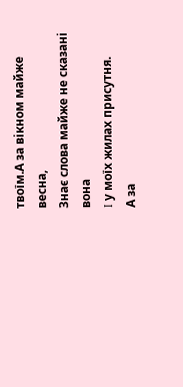твоїм.А за вiкном майже весна,
Знає слова майже не сказанi вона
I у моїх жилах присутня.
А за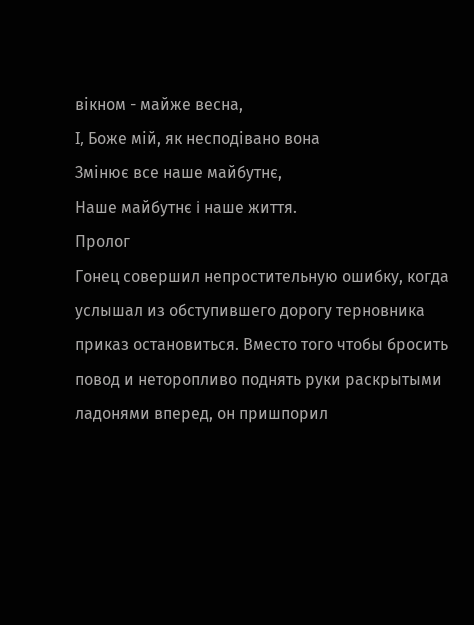вiкном - майже весна,
I, Боже мiй, як несподiвано вона
Змiнює все наше майбутнє,
Наше майбутнє i наше життя.
Пролог
Гонец совершил непростительную ошибку, когда услышал из обступившего дорогу терновника приказ остановиться. Вместо того чтобы бросить повод и неторопливо поднять руки раскрытыми ладонями вперед, он пришпорил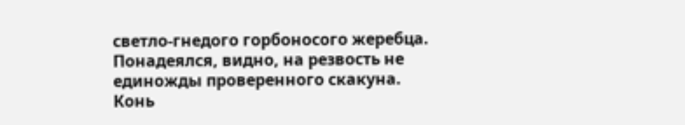светло-гнедого горбоносого жеребца. Понадеялся, видно, на резвость не единожды проверенного скакуна.
Конь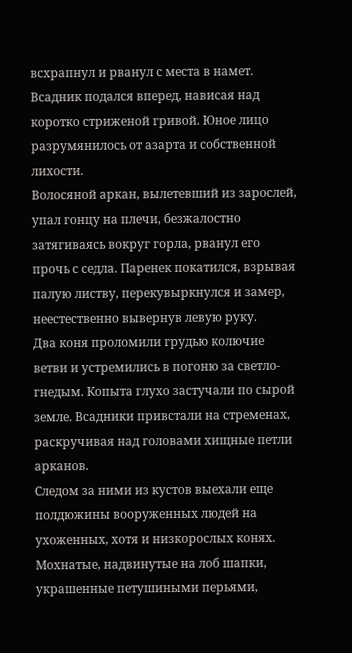всхрапнул и рванул с места в намет.
Всадник подался вперед, нависая над коротко стриженой гривой. Юное лицо разрумянилось от азарта и собственной лихости.
Волосяной аркан, вылетевший из зарослей, упал гонцу на плечи, безжалостно затягиваясь вокруг горла, рванул его прочь с седла. Паренек покатился, взрывая палую листву, перекувыркнулся и замер, неестественно вывернув левую руку.
Два коня проломили грудью колючие ветви и устремились в погоню за светло-гнедым. Копыта глухо застучали по сырой земле. Всадники привстали на стременах, раскручивая над головами хищные петли арканов.
Следом за ними из кустов выехали еще полдюжины вооруженных людей на ухоженных, хотя и низкорослых конях. Мохнатые, надвинутые на лоб шапки, украшенные петушиными перьями,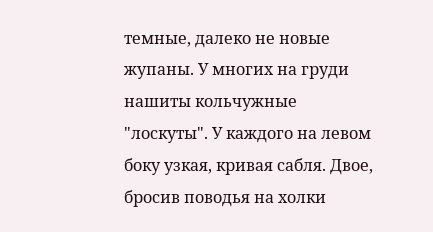темные, далеко не новые жупаны. У многих на груди нашиты кольчужные "лоскуты". У каждого на левом боку узкая, кривая сабля. Двое, бросив поводья на холки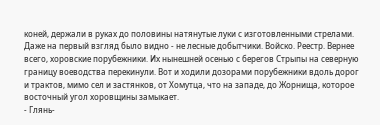коней, держали в руках до половины натянутые луки с изготовленными стрелами.
Даже на первый взгляд было видно - не лесные добытчики. Войско. Реестр. Вернее всего, хоровские порубежники. Их нынешней осенью с берегов Стрыпы на северную границу воеводства перекинули. Вот и ходили дозорами порубежники вдоль дорог и трактов, мимо сел и застянков, от Хомутца, что на западе, до Жорнища, которое восточный угол хоровщины замыкает.
- Глянь-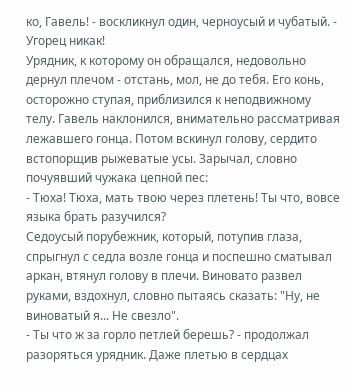ко, Гавель! - воскликнул один, черноусый и чубатый. - Угорец никак!
Урядник, к которому он обращался, недовольно дернул плечом - отстань, мол, не до тебя. Его конь, осторожно ступая, приблизился к неподвижному телу. Гавель наклонился, внимательно рассматривая лежавшего гонца. Потом вскинул голову, сердито встопорщив рыжеватые усы. Зарычал, словно почуявший чужака цепной пес:
- Тюха! Тюха, мать твою через плетень! Ты что, вовсе языка брать разучился?
Седоусый порубежник, который, потупив глаза, спрыгнул с седла возле гонца и поспешно сматывал аркан, втянул голову в плечи. Виновато развел руками, вздохнул, словно пытаясь сказать: "Ну, не виноватый я... Не свезло".
- Ты что ж за горло петлей берешь? - продолжал разоряться урядник. Даже плетью в сердцах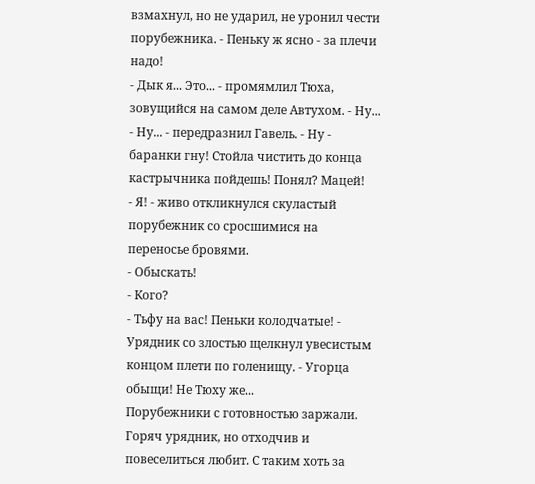взмахнул, но не ударил, не уронил чести порубежника. - Пеньку ж ясно - за плечи надо!
- Дык я... Это... - промямлил Тюха, зовущийся на самом деле Автухом. - Ну...
- Ну... - передразнил Гавель. - Ну - баранки гну! Стойла чистить до конца кастрычника пойдешь! Понял? Мацей!
- Я! - живо откликнулся скуластый порубежник со сросшимися на переносье бровями.
- Обыскать!
- Кого?
- Тьфу на вас! Пеньки колодчатые! - Урядник со злостью щелкнул увесистым концом плети по голенищу. - Угорца обыщи! Не Тюху же...
Порубежники с готовностью заржали. Горяч урядник, но отходчив и повеселиться любит. С таким хоть за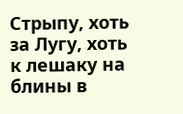Стрыпу, хоть за Лугу, хоть к лешаку на блины в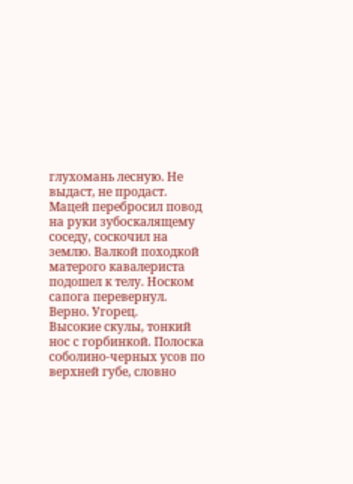глухомань лесную. Не выдаст, не продаст.
Мацей перебросил повод на руки зубоскалящему соседу, соскочил на землю. Валкой походкой матерого кавалериста подошел к телу. Носком сапога перевернул.
Верно. Угорец.
Высокие скулы, тонкий нос с горбинкой. Полоска соболино-черных усов по верхней губе, словно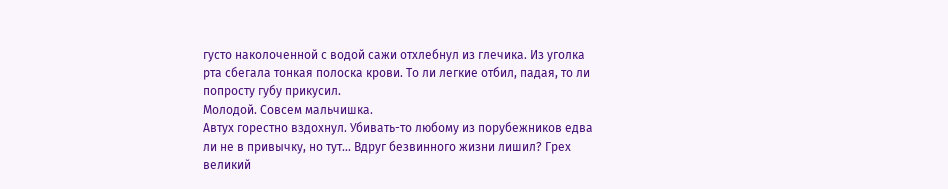густо наколоченной с водой сажи отхлебнул из глечика. Из уголка рта сбегала тонкая полоска крови. То ли легкие отбил, падая, то ли попросту губу прикусил.
Молодой. Совсем мальчишка.
Автух горестно вздохнул. Убивать-то любому из порубежников едва ли не в привычку, но тут... Вдруг безвинного жизни лишил? Грех великий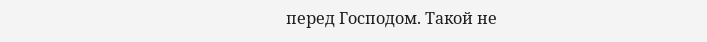перед Господом. Такой не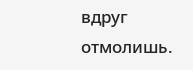вдруг отмолишь.